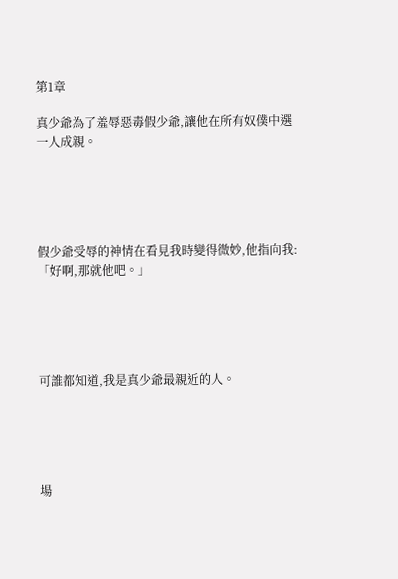第1章

真少爺為了羞辱惡毒假少爺,讓他在所有奴僕中選一人成親。





假少爺受辱的神情在看見我時變得微妙,他指向我:「好啊,那就他吧。」





可誰都知道,我是真少爺最親近的人。





場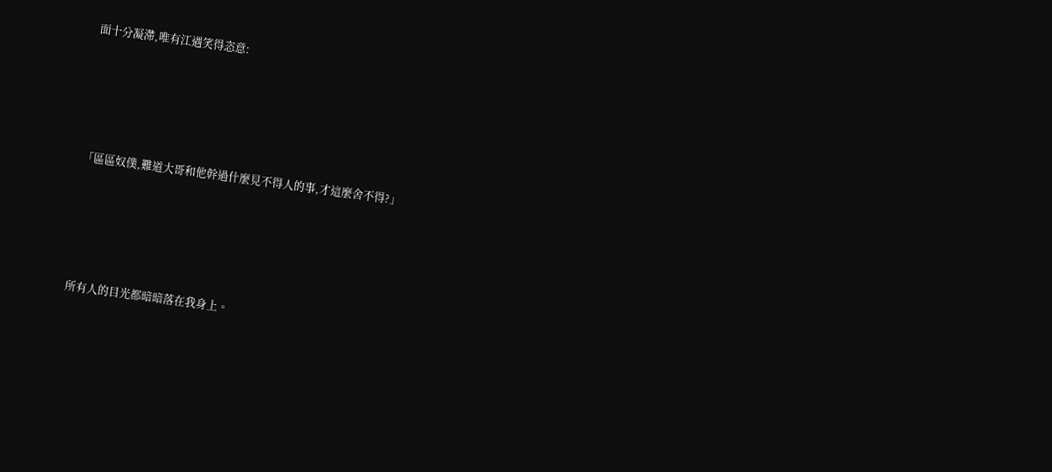面十分凝滯,唯有江遇笑得恣意:





「區區奴僕,難道大哥和他幹過什麼見不得人的事,才這麼舍不得?」





所有人的目光都暗暗落在我身上。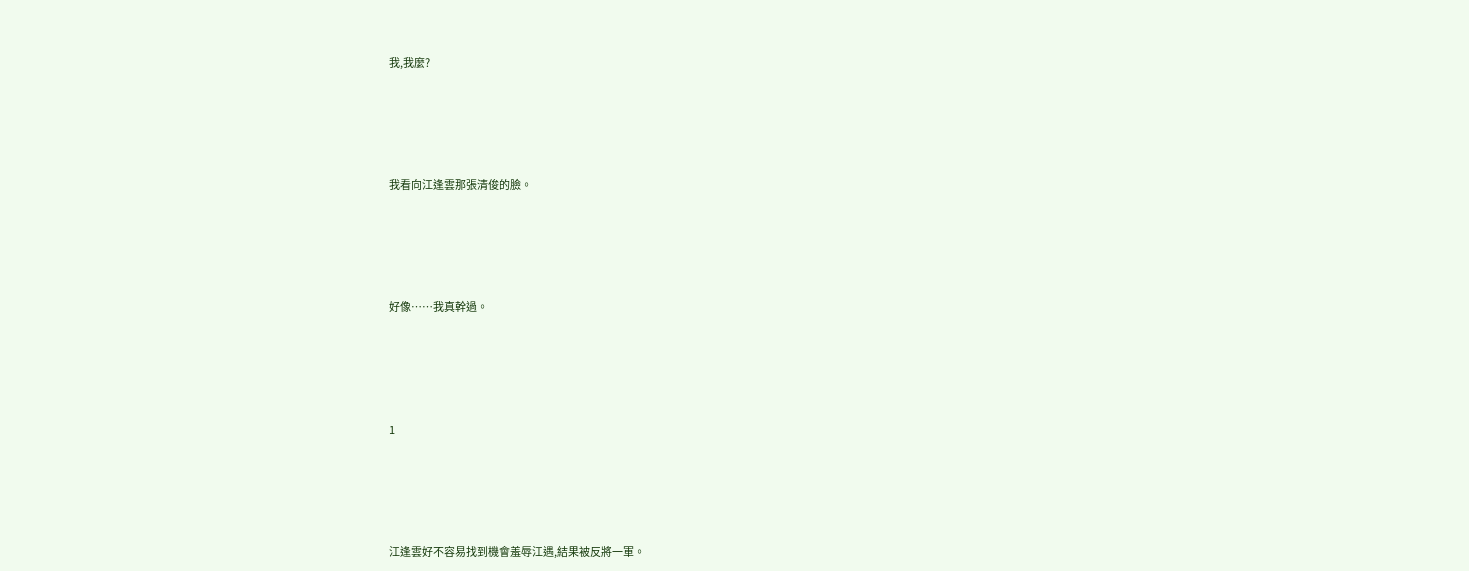我,我麼?





我看向江逢雲那張清俊的臉。





好像……我真幹過。





1





江逢雲好不容易找到機會羞辱江遇,結果被反將一軍。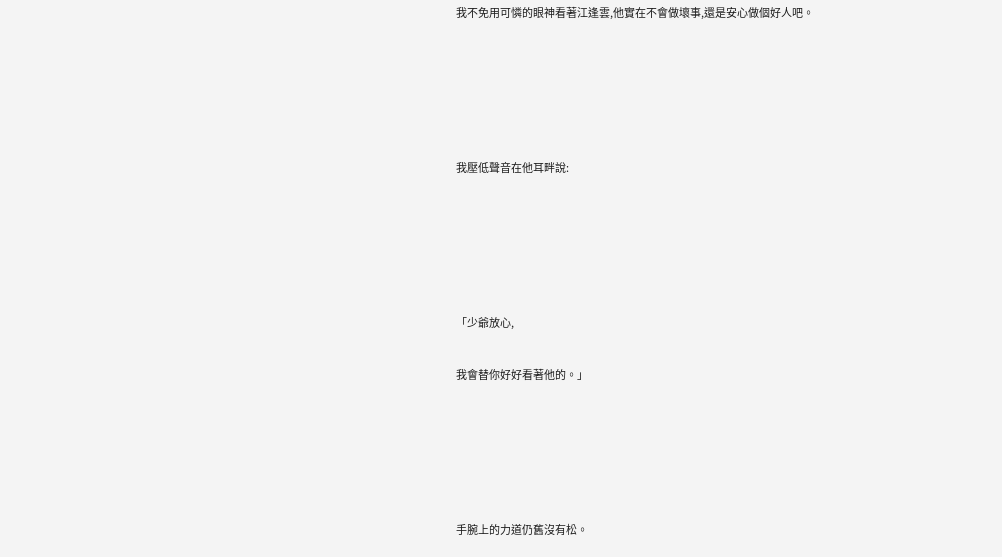我不免用可憐的眼神看著江逢雲,他實在不會做壞事,還是安心做個好人吧。





我壓低聲音在他耳畔說:





「少爺放心,

我會替你好好看著他的。」





手腕上的力道仍舊沒有松。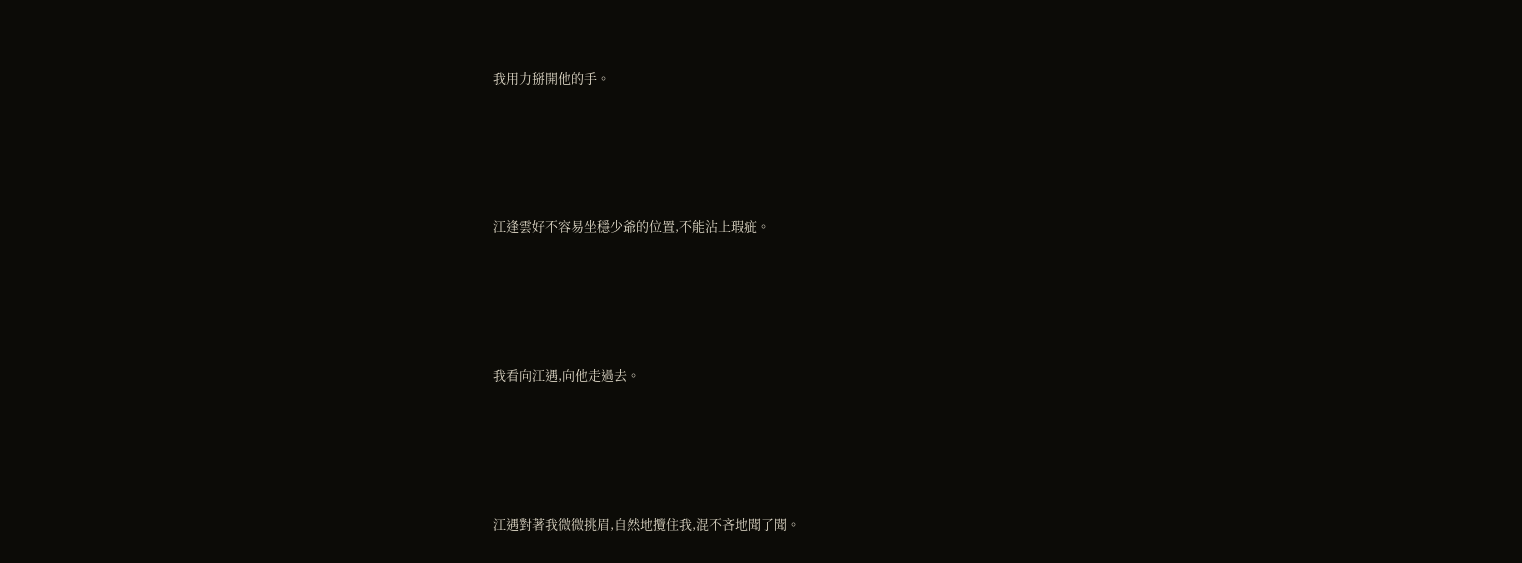我用力掰開他的手。





江逢雲好不容易坐穩少爺的位置,不能沾上瑕疵。





我看向江遇,向他走過去。





江遇對著我微微挑眉,自然地攬住我,混不吝地聞了聞。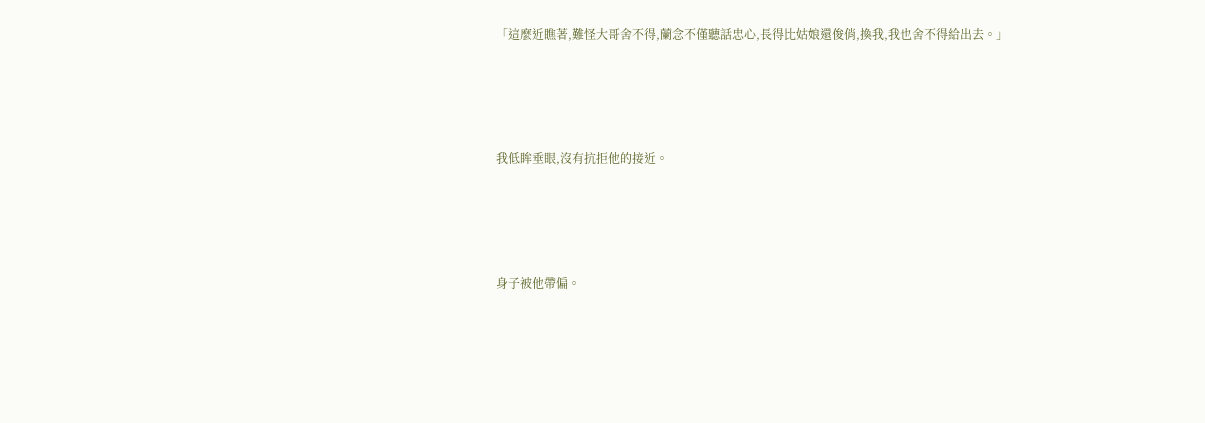「這麼近瞧著,難怪大哥舍不得,蘭念不僅聽話忠心,長得比姑娘還俊俏,換我,我也舍不得給出去。」





我低眸垂眼,沒有抗拒他的接近。





身子被他帶偏。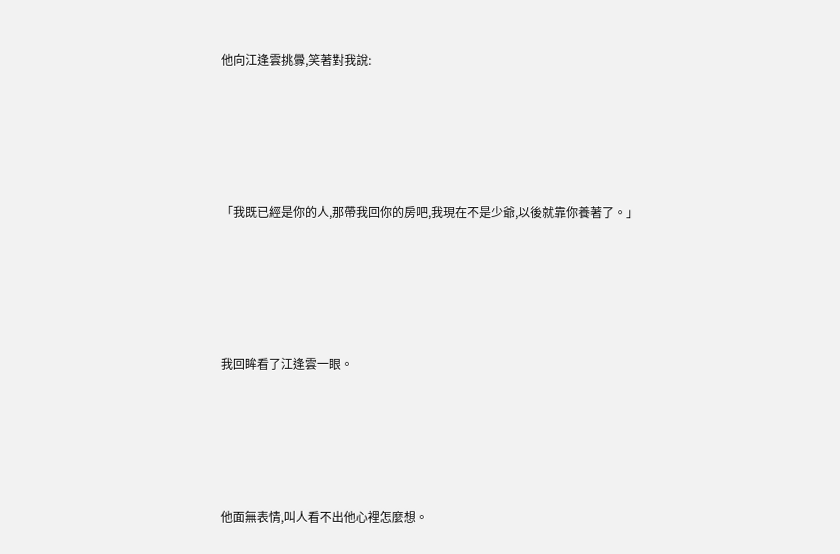他向江逢雲挑釁,笑著對我說:





「我既已經是你的人,那帶我回你的房吧,我現在不是少爺,以後就靠你養著了。」





我回眸看了江逢雲一眼。





他面無表情,叫人看不出他心裡怎麼想。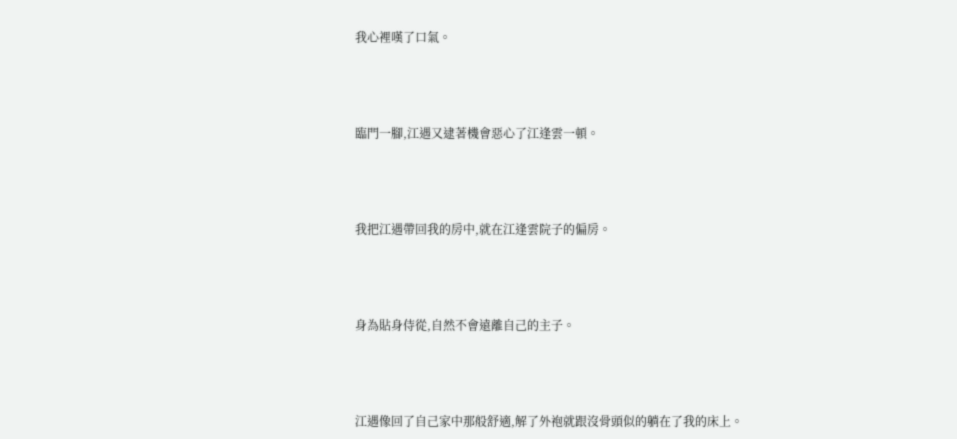我心裡嘆了口氣。





臨門一腳,江遇又逮著機會惡心了江逢雲一頓。





我把江遇帶回我的房中,就在江逢雲院子的偏房。





身為貼身侍從,自然不會遠離自己的主子。





江遇像回了自己家中那般舒適,解了外袍就跟沒骨頭似的躺在了我的床上。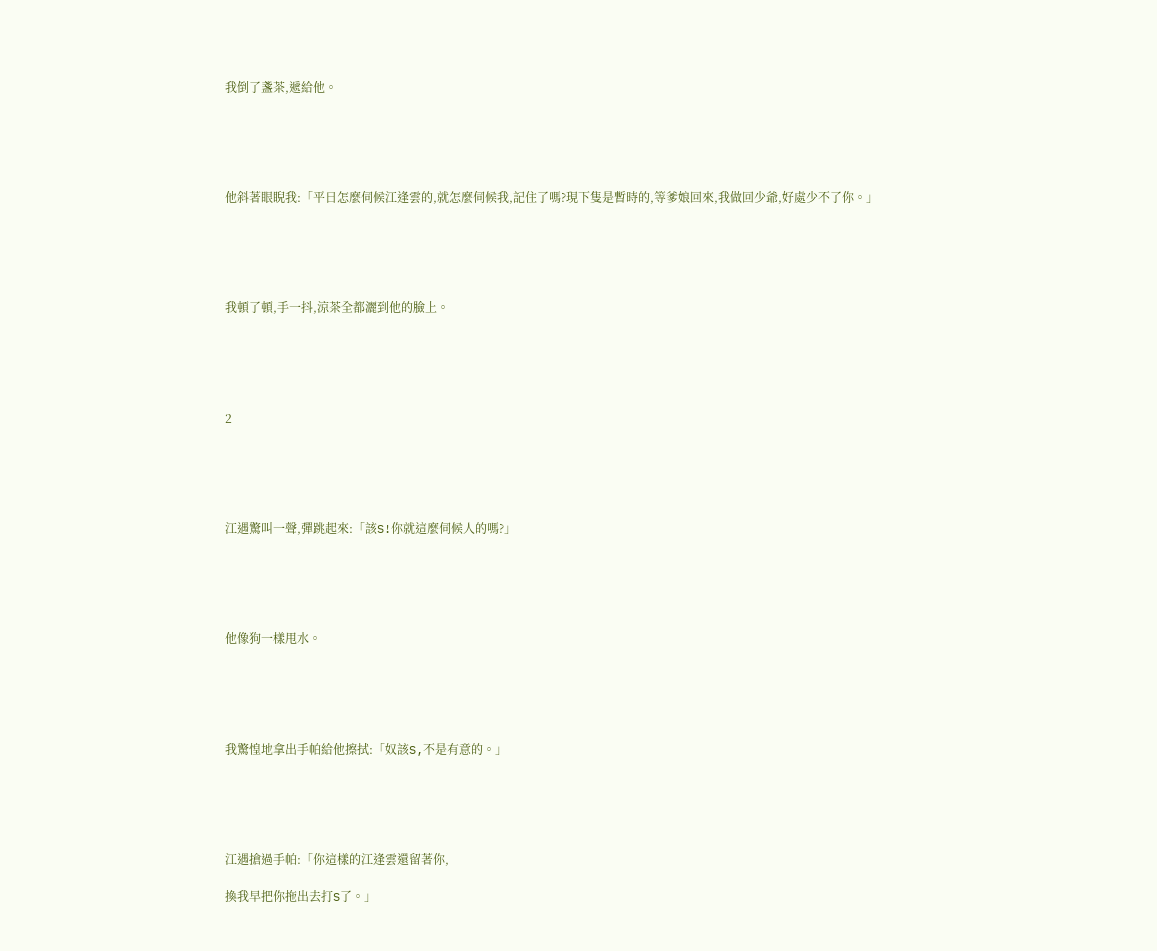我倒了盞茶,遞給他。





他斜著眼睨我:「平日怎麼伺候江逢雲的,就怎麼伺候我,記住了嗎?現下隻是暫時的,等爹娘回來,我做回少爺,好處少不了你。」





我頓了頓,手一抖,涼茶全都灑到他的臉上。





2





江遇驚叫一聲,彈跳起來:「該S!你就這麼伺候人的嗎?」





他像狗一樣甩水。





我驚惶地拿出手帕給他擦拭:「奴該S,不是有意的。」





江遇搶過手帕:「你這樣的江逢雲還留著你,

換我早把你拖出去打S了。」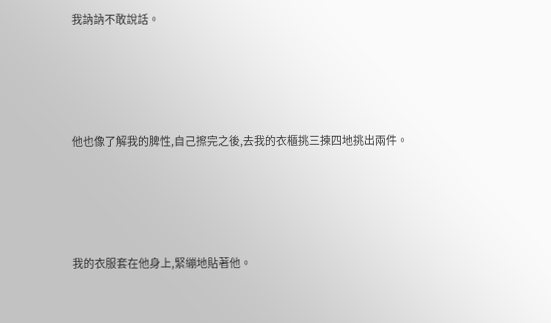我訥訥不敢說話。





他也像了解我的脾性,自己擦完之後,去我的衣櫃挑三揀四地挑出兩件。





我的衣服套在他身上,緊繃地貼著他。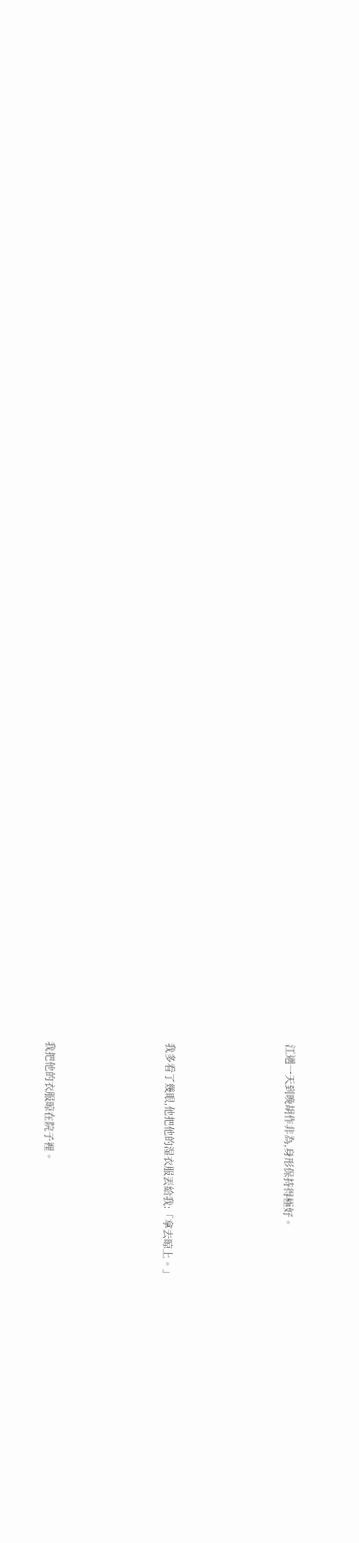江遇一天到晚胡作非為,身形保持得極好。





我多看了幾眼,他把他的湿衣服丟給我:「拿去晾上。」





我把他的衣服晾在院子裡。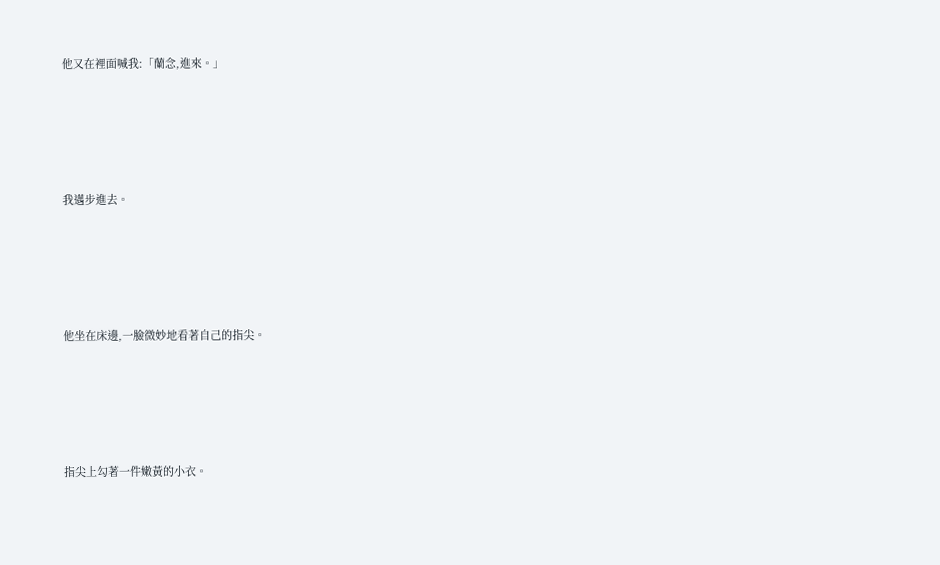他又在裡面喊我:「蘭念,進來。」





我邁步進去。





他坐在床邊,一臉微妙地看著自己的指尖。





指尖上勾著一件嫩黃的小衣。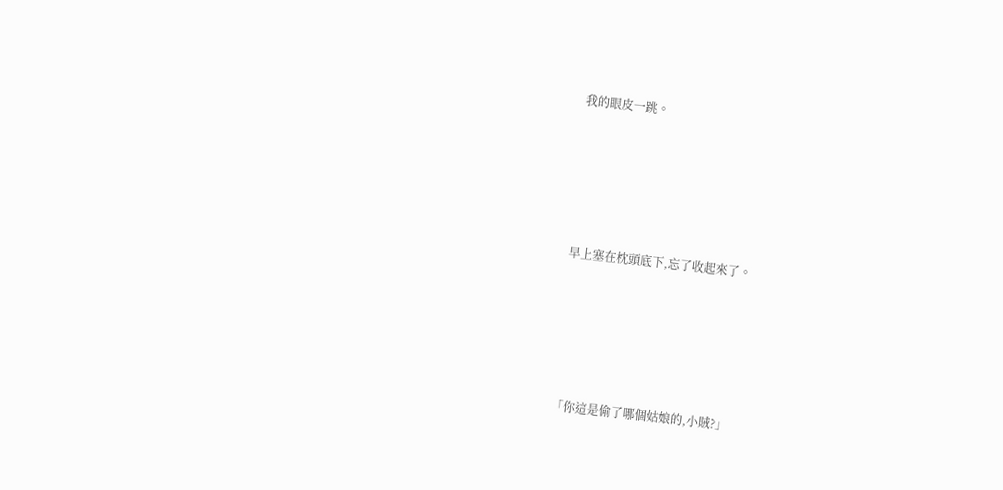我的眼皮一跳。





早上塞在枕頭底下,忘了收起來了。





「你這是偷了哪個姑娘的,小賊?」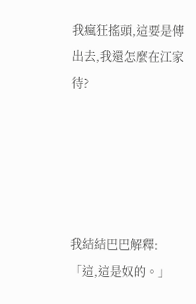我瘋狂搖頭,這要是傳出去,我還怎麼在江家待?





我結結巴巴解釋:「這,這是奴的。」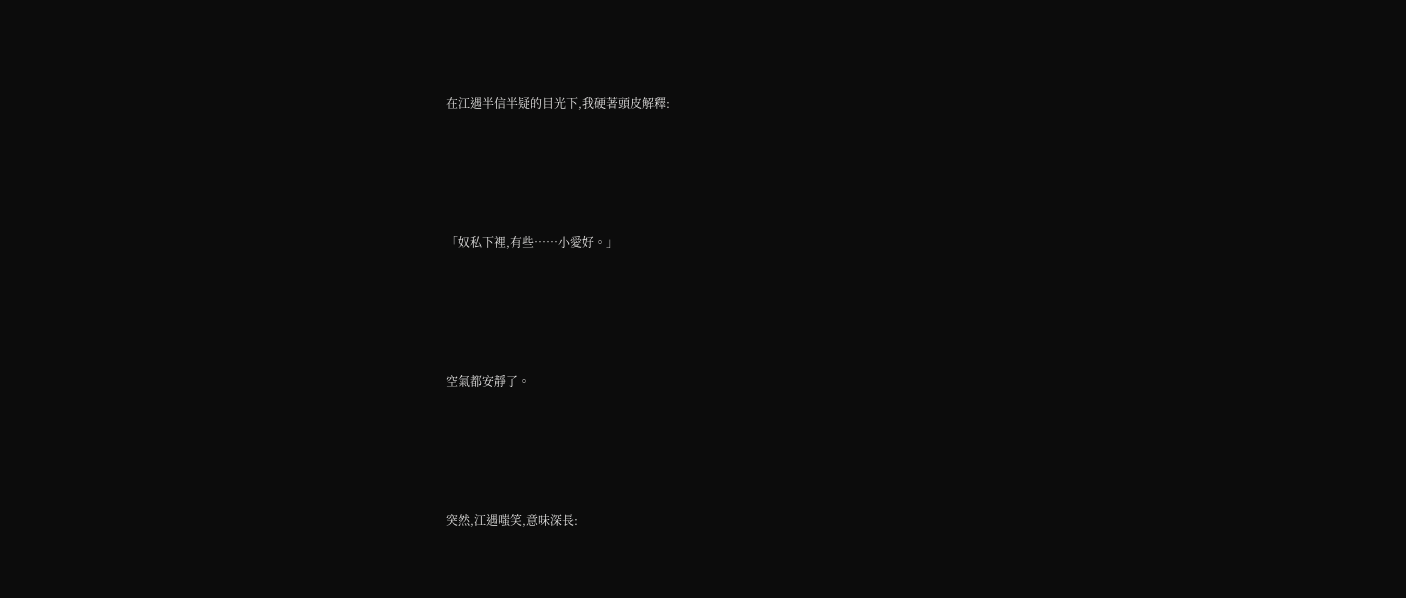在江遇半信半疑的目光下,我硬著頭皮解釋:





「奴私下裡,有些……小愛好。」





空氣都安靜了。





突然,江遇嗤笑,意味深長: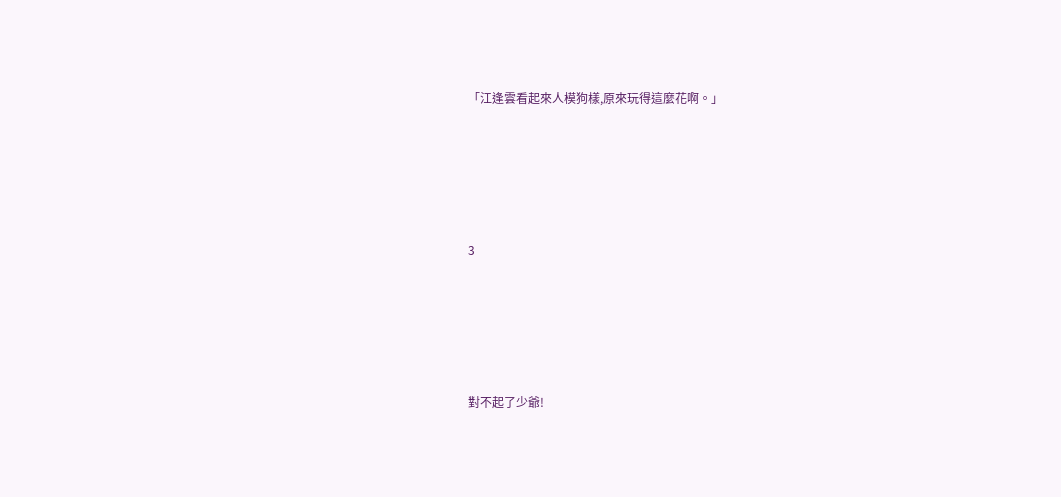「江逢雲看起來人模狗樣,原來玩得這麼花啊。」





3





對不起了少爺!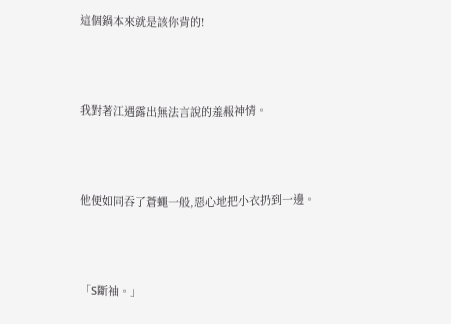這個鍋本來就是該你背的!





我對著江遇露出無法言說的羞赧神情。





他便如同吞了蒼蠅一般,惡心地把小衣扔到一邊。





「S斷袖。」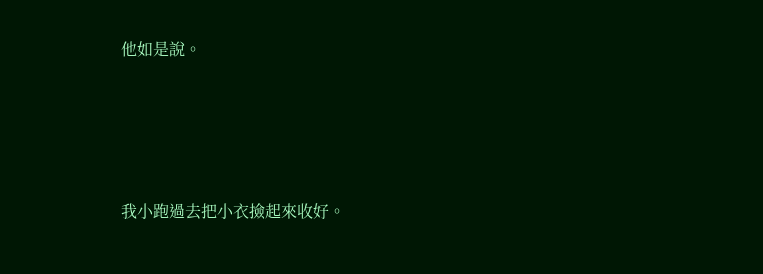他如是說。





我小跑過去把小衣撿起來收好。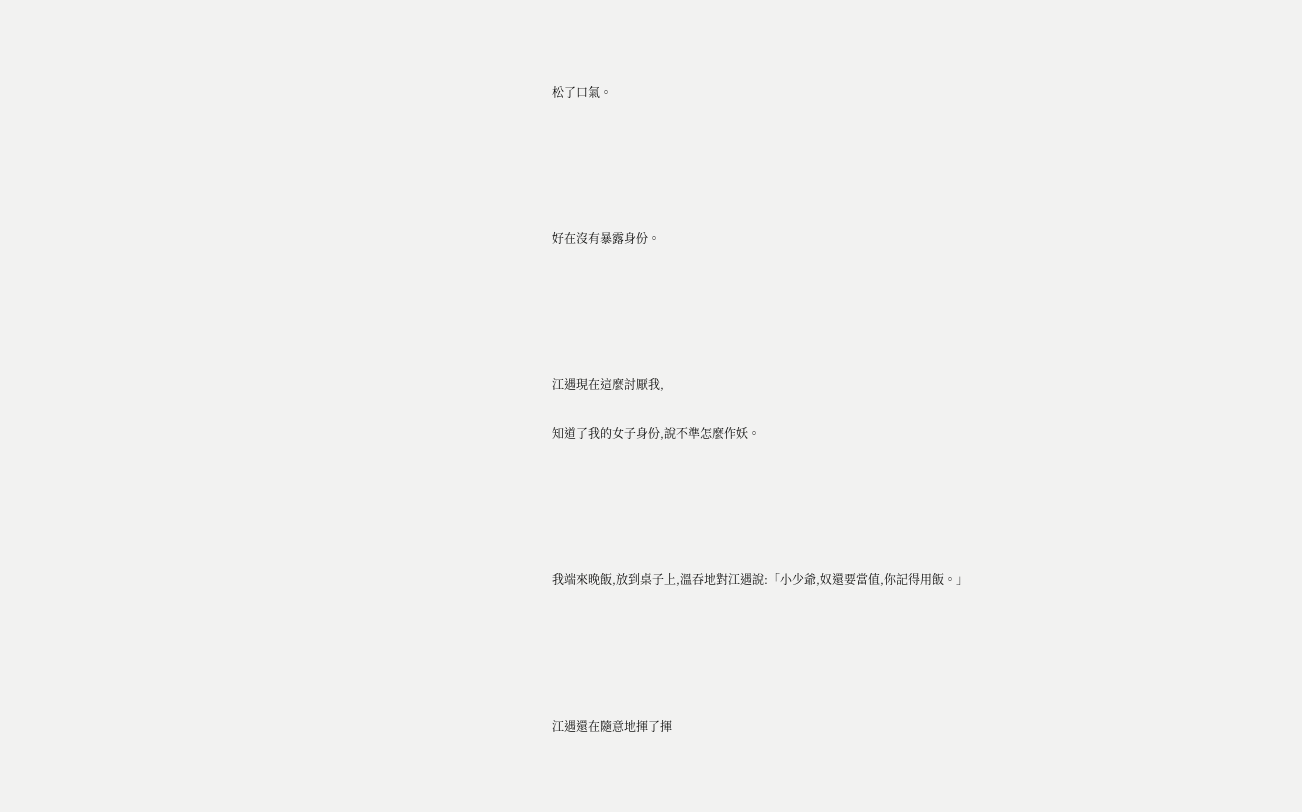松了口氣。





好在沒有暴露身份。





江遇現在這麼討厭我,

知道了我的女子身份,說不準怎麼作妖。





我端來晚飯,放到桌子上,溫吞地對江遇說:「小少爺,奴還要當值,你記得用飯。」





江遇還在隨意地揮了揮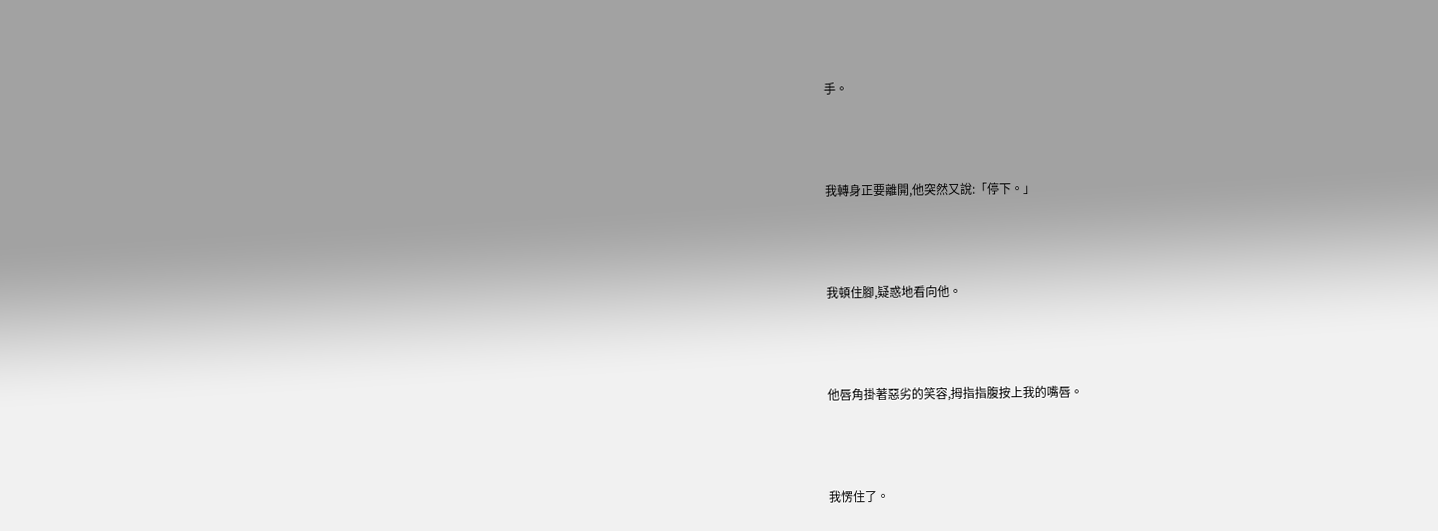手。





我轉身正要離開,他突然又說:「停下。」





我頓住腳,疑惑地看向他。





他唇角掛著惡劣的笑容,拇指指腹按上我的嘴唇。





我愣住了。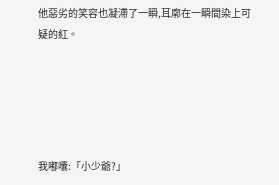他惡劣的笑容也凝滯了一瞬,耳廓在一瞬間染上可疑的紅。





我嘟囔:「小少爺?」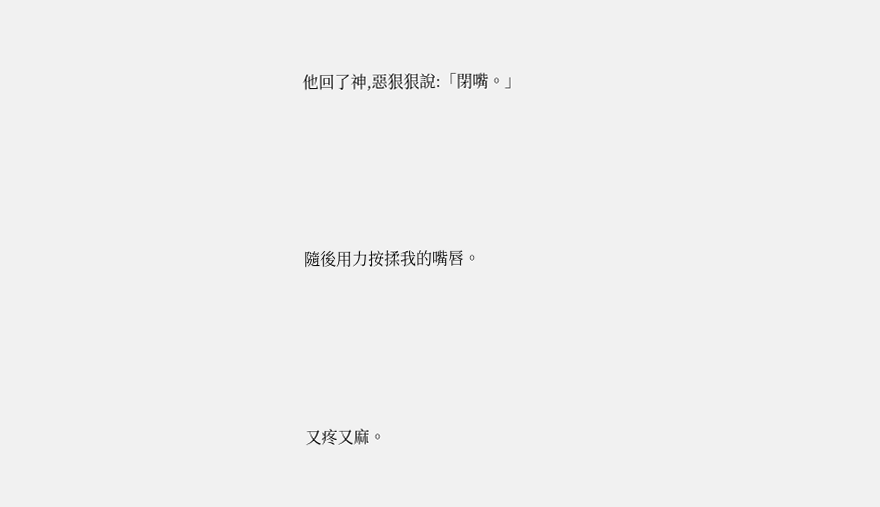他回了神,惡狠狠說:「閉嘴。」





隨後用力按揉我的嘴唇。





又疼又麻。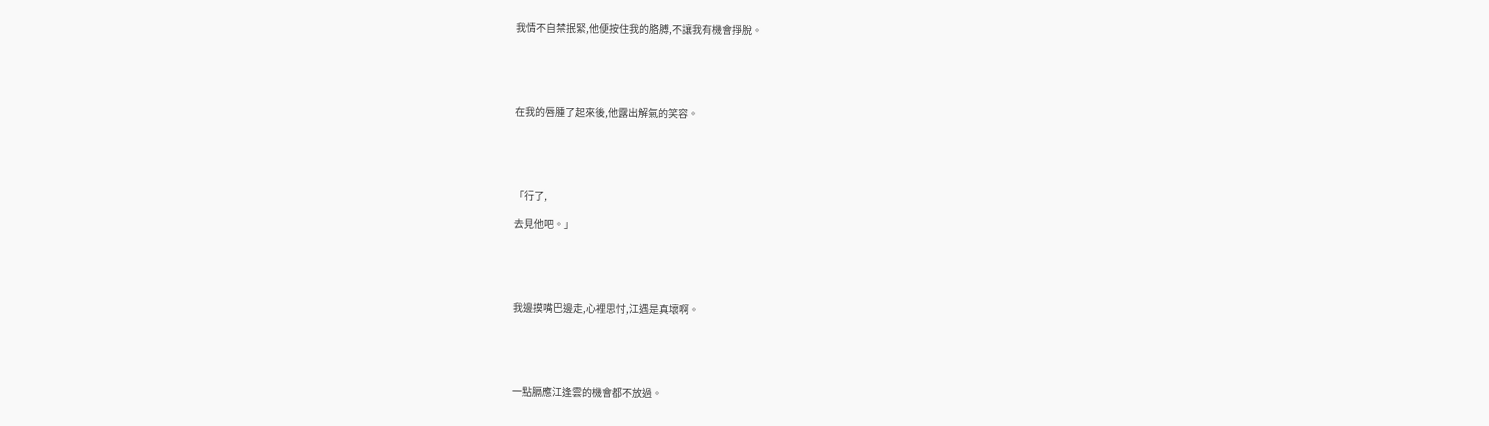我情不自禁抿緊,他便按住我的胳膊,不讓我有機會掙脫。





在我的唇腫了起來後,他露出解氣的笑容。





「行了,

去見他吧。」





我邊摸嘴巴邊走,心裡思忖,江遇是真壞啊。





一點膈應江逢雲的機會都不放過。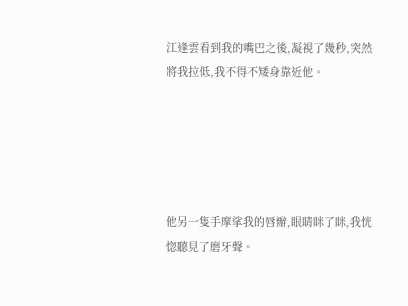江逢雲看到我的嘴巴之後,凝視了幾秒,突然將我拉低,我不得不矮身靠近他。





他另一隻手摩挲我的唇瓣,眼睛眯了眯,我恍惚聽見了磨牙聲。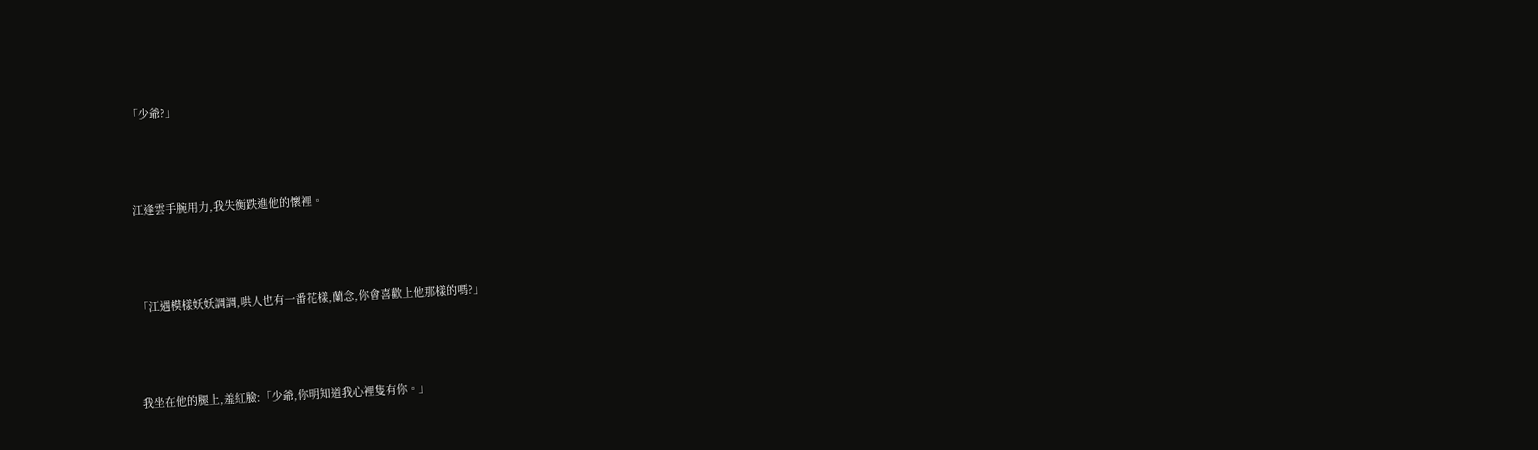「少爺?」





江逢雲手腕用力,我失衡跌進他的懷裡。





「江遇模樣妖妖調調,哄人也有一番花樣,蘭念,你會喜歡上他那樣的嗎?」





我坐在他的腿上,羞紅臉:「少爺,你明知道我心裡隻有你。」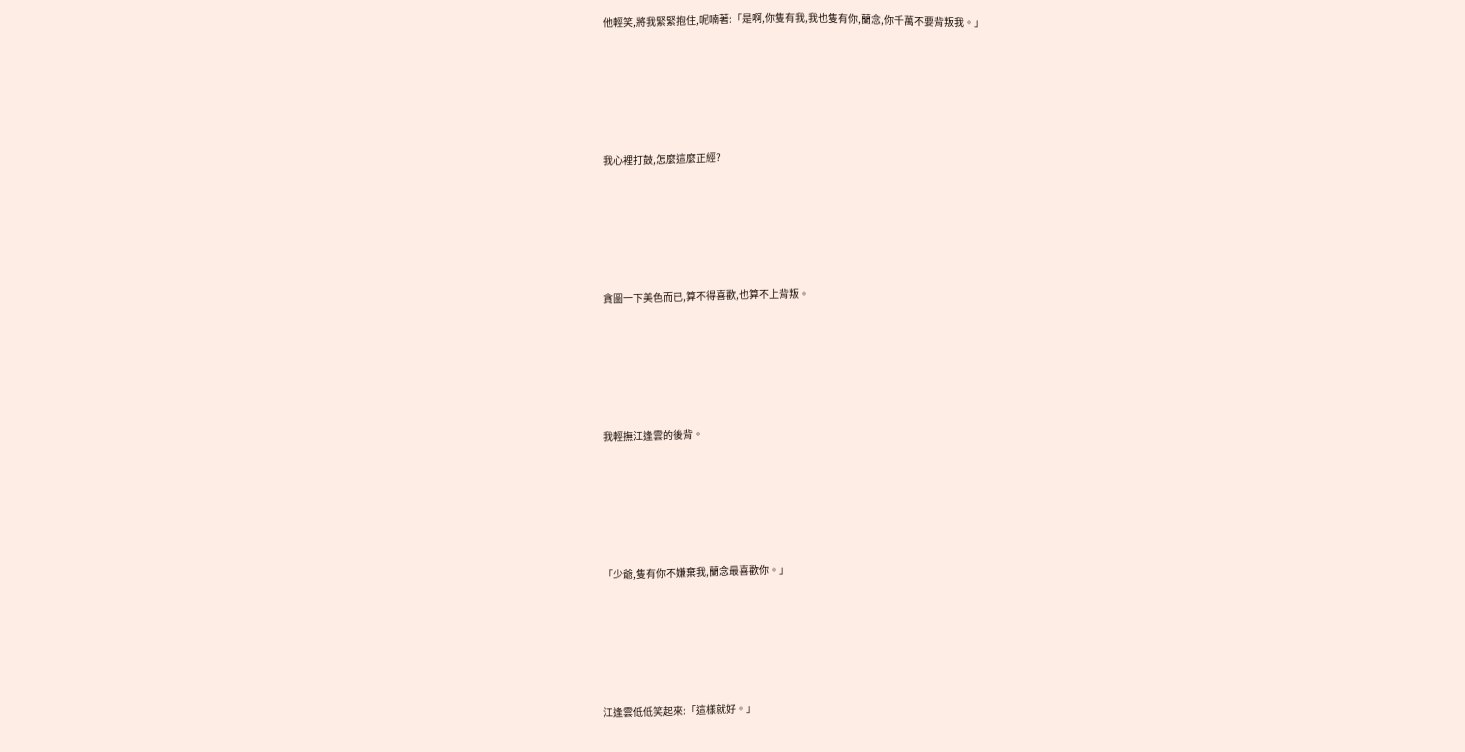他輕笑,將我緊緊抱住,呢喃著:「是啊,你隻有我,我也隻有你,蘭念,你千萬不要背叛我。」





我心裡打鼓,怎麼這麼正經?





貪圖一下美色而已,算不得喜歡,也算不上背叛。





我輕撫江逢雲的後背。





「少爺,隻有你不嫌棄我,蘭念最喜歡你。」





江逢雲低低笑起來:「這樣就好。」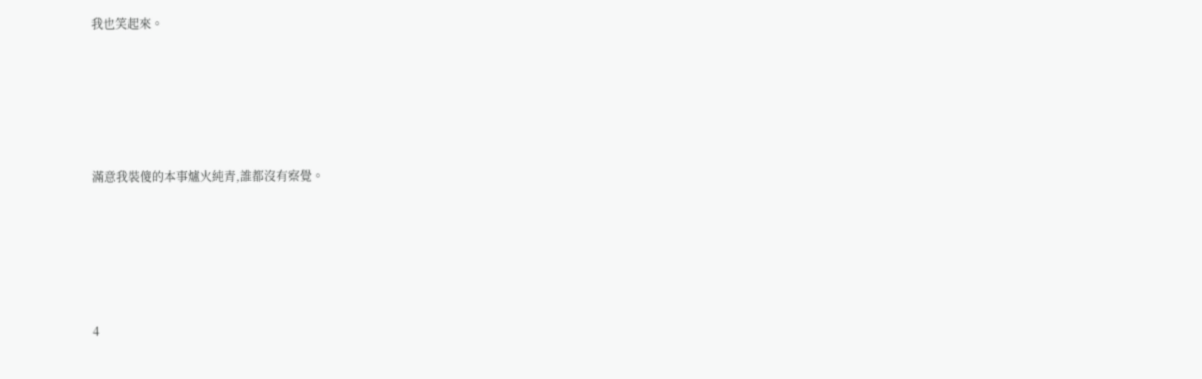我也笑起來。





滿意我裝傻的本事爐火純青,誰都沒有察覺。





4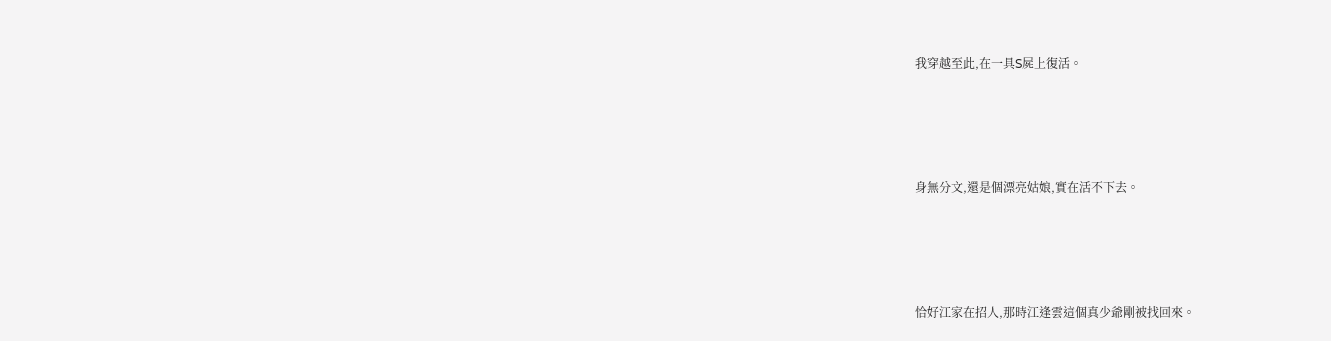我穿越至此,在一具S屍上復活。





身無分文,還是個漂亮姑娘,實在活不下去。





恰好江家在招人,那時江逢雲這個真少爺剛被找回來。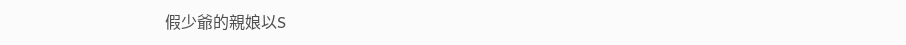假少爺的親娘以S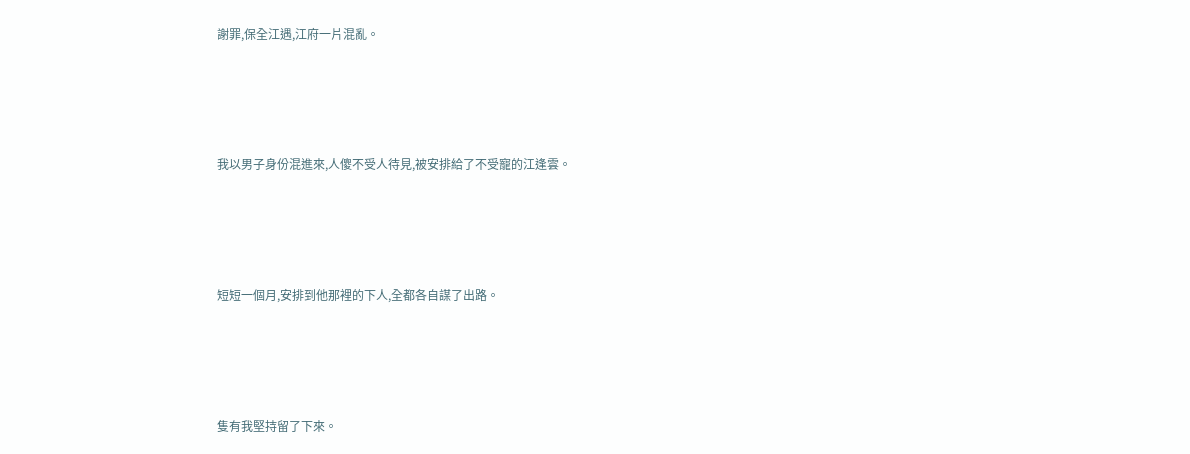謝罪,保全江遇,江府一片混亂。





我以男子身份混進來,人傻不受人待見,被安排給了不受寵的江逢雲。





短短一個月,安排到他那裡的下人,全都各自謀了出路。





隻有我堅持留了下來。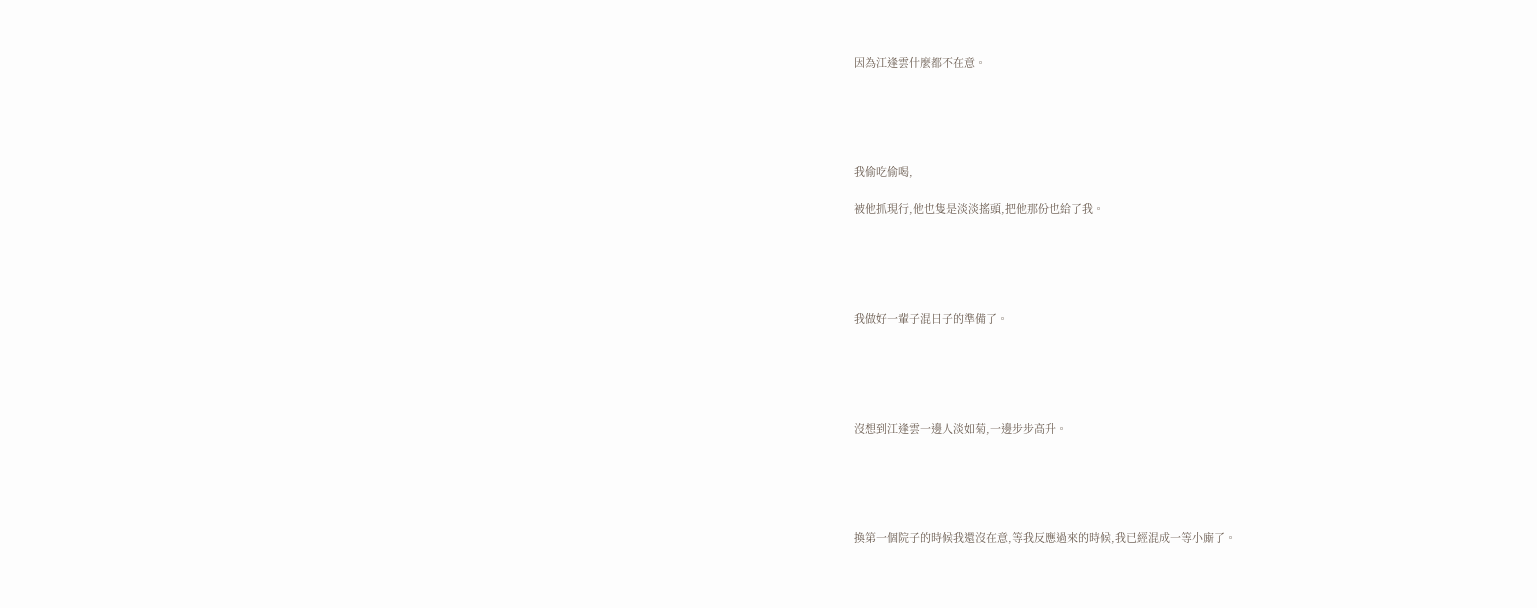因為江逢雲什麼都不在意。





我偷吃偷喝,

被他抓現行,他也隻是淡淡搖頭,把他那份也給了我。





我做好一輩子混日子的準備了。





沒想到江逢雲一邊人淡如菊,一邊步步高升。





換第一個院子的時候我還沒在意,等我反應過來的時候,我已經混成一等小廝了。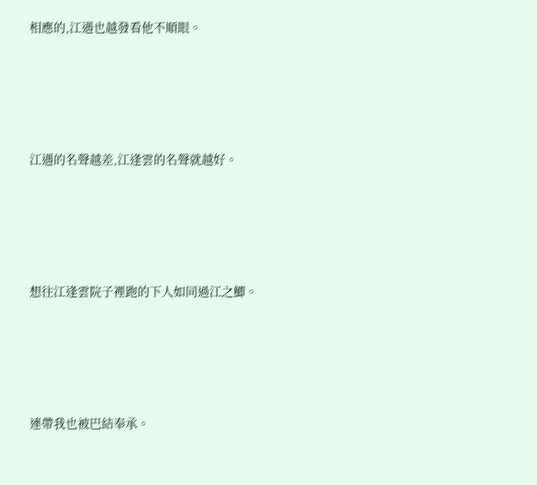相應的,江遇也越發看他不順眼。





江遇的名聲越差,江逢雲的名聲就越好。





想往江逢雲院子裡跑的下人如同過江之鯽。





連帶我也被巴結奉承。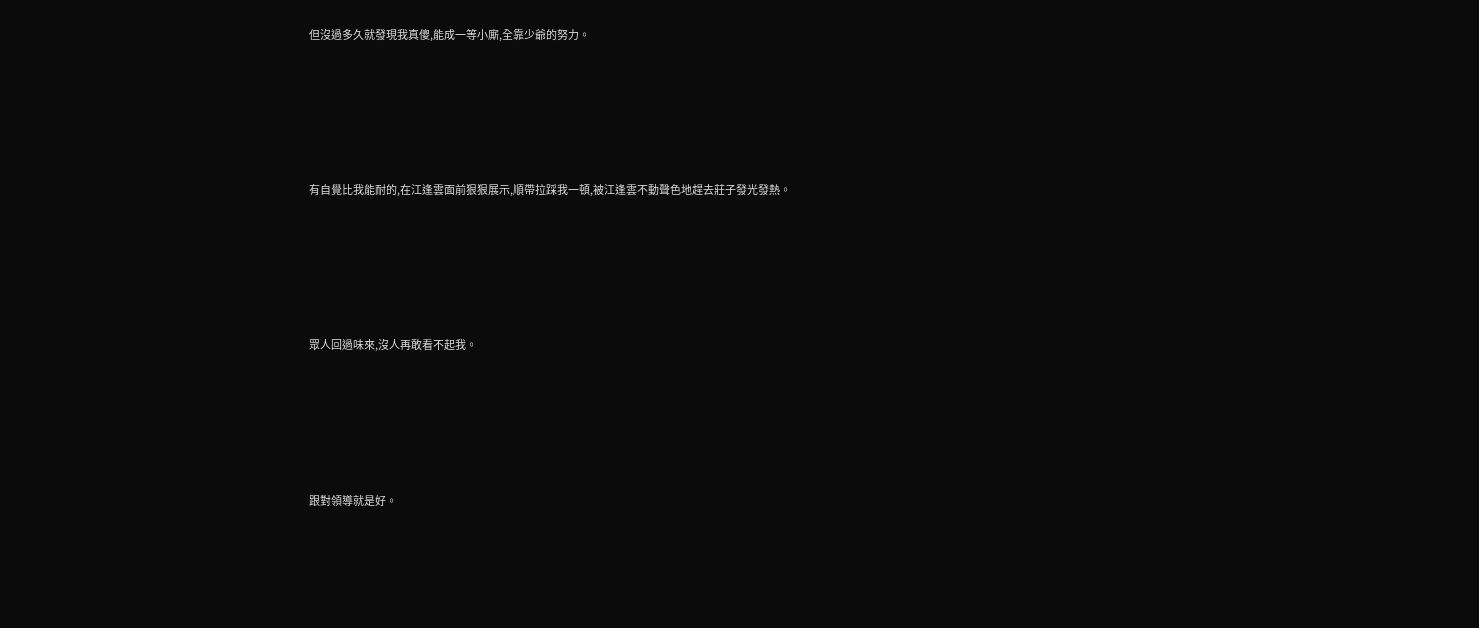但沒過多久就發現我真傻,能成一等小廝,全靠少爺的努力。





有自覺比我能耐的,在江逢雲面前狠狠展示,順帶拉踩我一頓,被江逢雲不動聲色地趕去莊子發光發熱。





眾人回過味來,沒人再敢看不起我。





跟對領導就是好。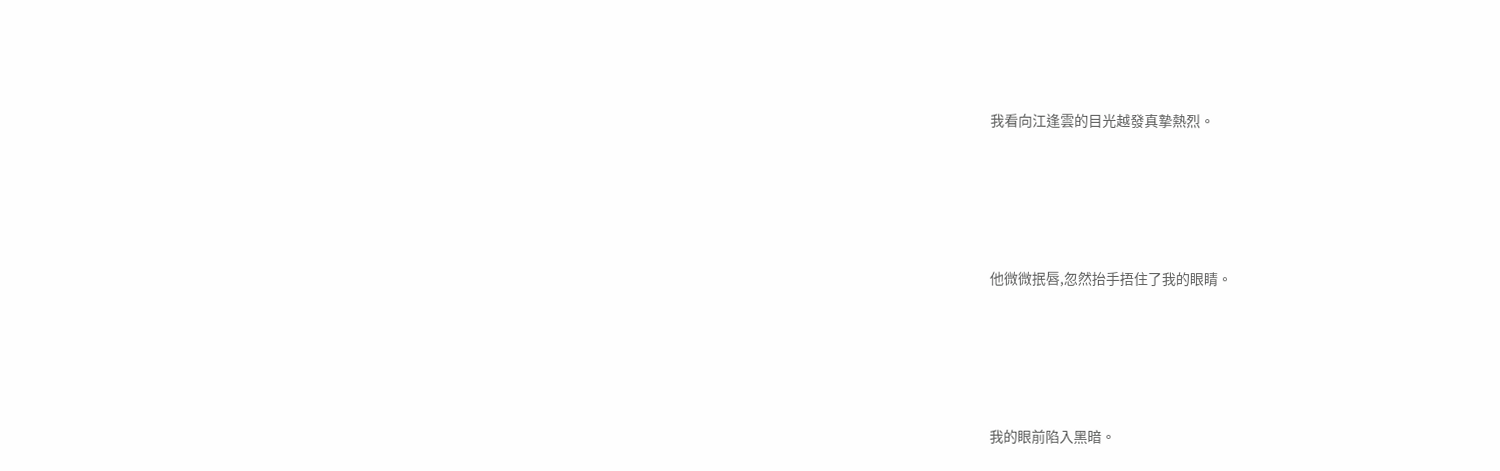我看向江逢雲的目光越發真摯熱烈。





他微微抿唇,忽然抬手捂住了我的眼睛。





我的眼前陷入黑暗。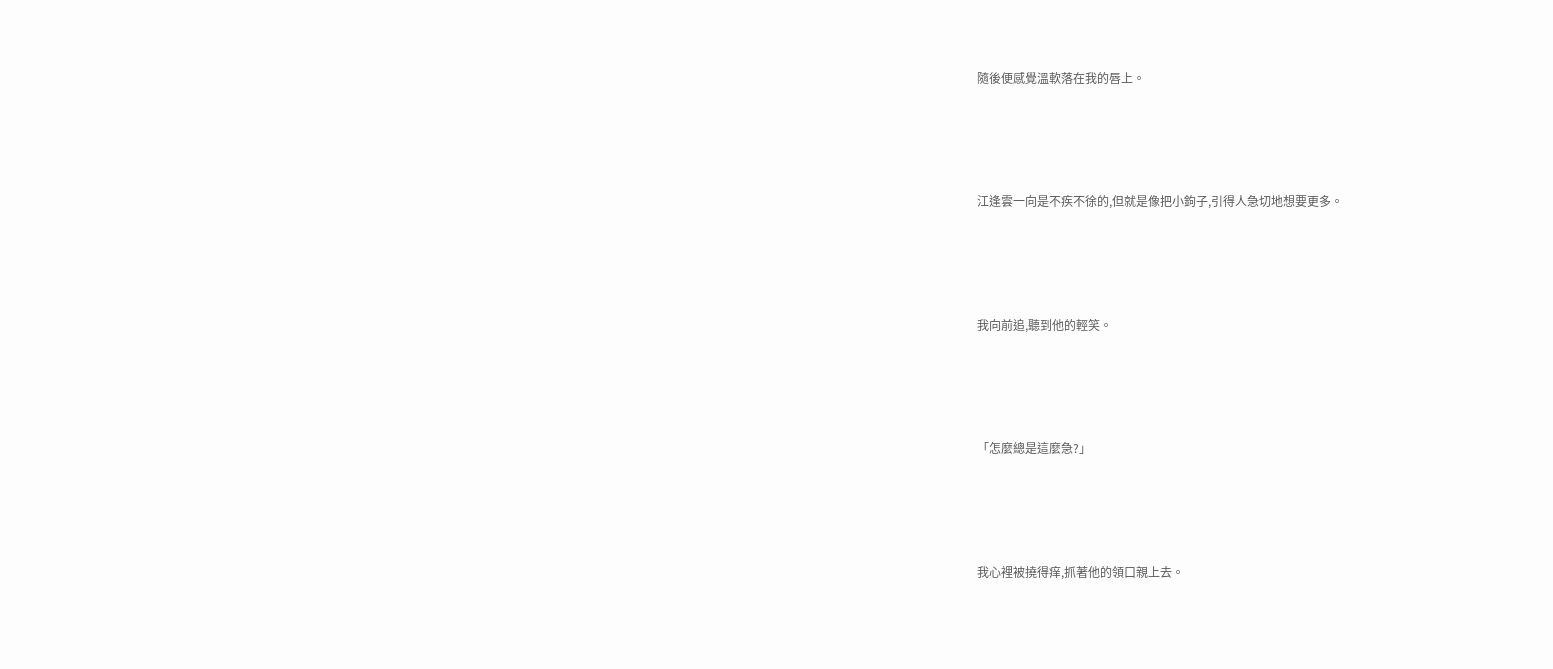隨後便感覺溫軟落在我的唇上。





江逢雲一向是不疾不徐的,但就是像把小鉤子,引得人急切地想要更多。





我向前追,聽到他的輕笑。





「怎麼總是這麼急?」





我心裡被撓得痒,抓著他的領口親上去。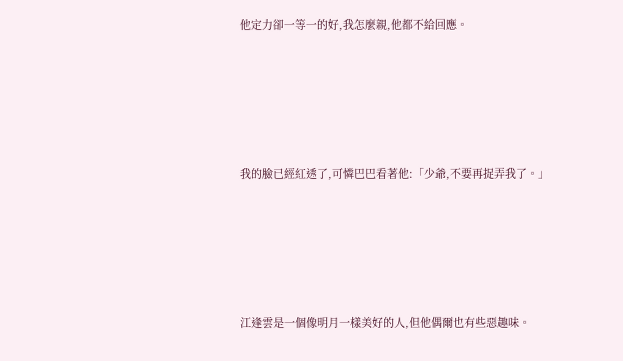他定力卻一等一的好,我怎麼親,他都不給回應。





我的臉已經紅透了,可憐巴巴看著他:「少爺,不要再捉弄我了。」





江逢雲是一個像明月一樣美好的人,但他偶爾也有些惡趣味。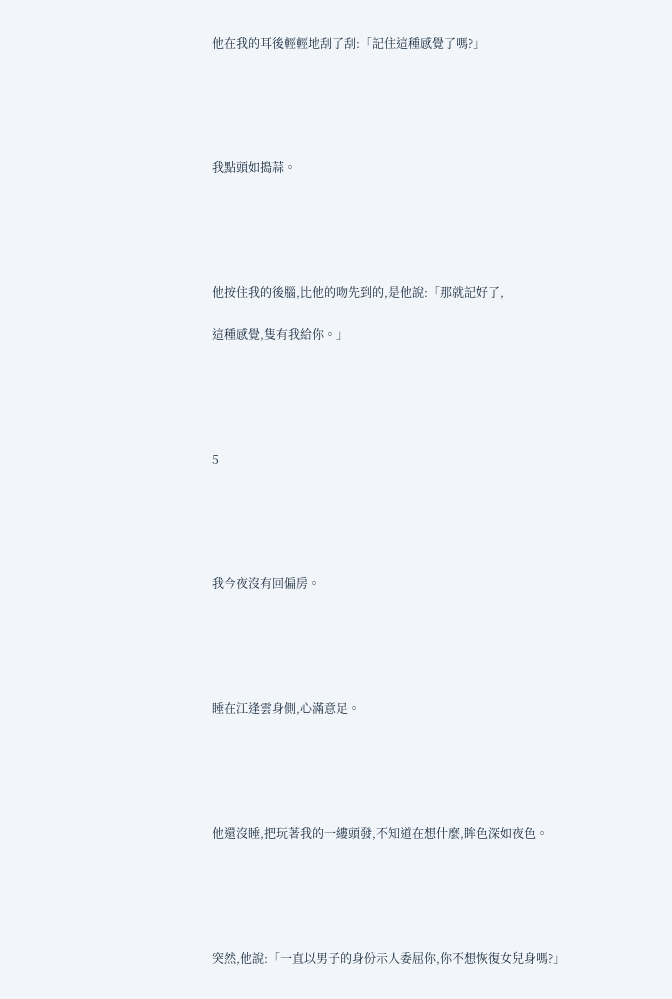他在我的耳後輕輕地刮了刮:「記住這種感覺了嗎?」





我點頭如搗蒜。





他按住我的後腦,比他的吻先到的,是他說:「那就記好了,

這種感覺,隻有我給你。」





5





我今夜沒有回偏房。





睡在江逢雲身側,心滿意足。





他還沒睡,把玩著我的一縷頭發,不知道在想什麼,眸色深如夜色。





突然,他說:「一直以男子的身份示人委屈你,你不想恢復女兒身嗎?」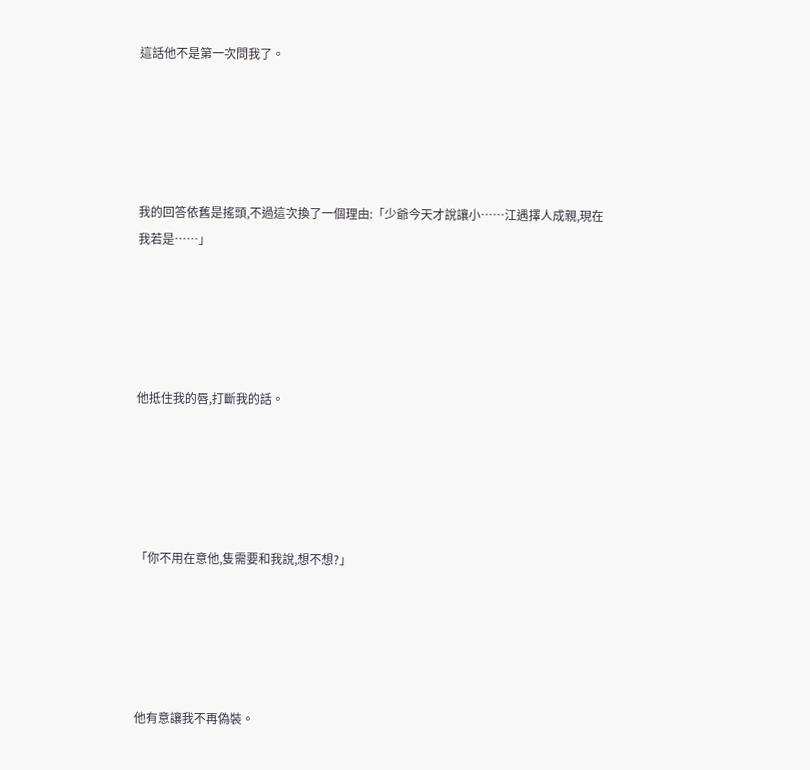這話他不是第一次問我了。





我的回答依舊是搖頭,不過這次換了一個理由:「少爺今天才說讓小……江遇擇人成親,現在我若是……」





他抵住我的唇,打斷我的話。





「你不用在意他,隻需要和我說,想不想?」





他有意讓我不再偽裝。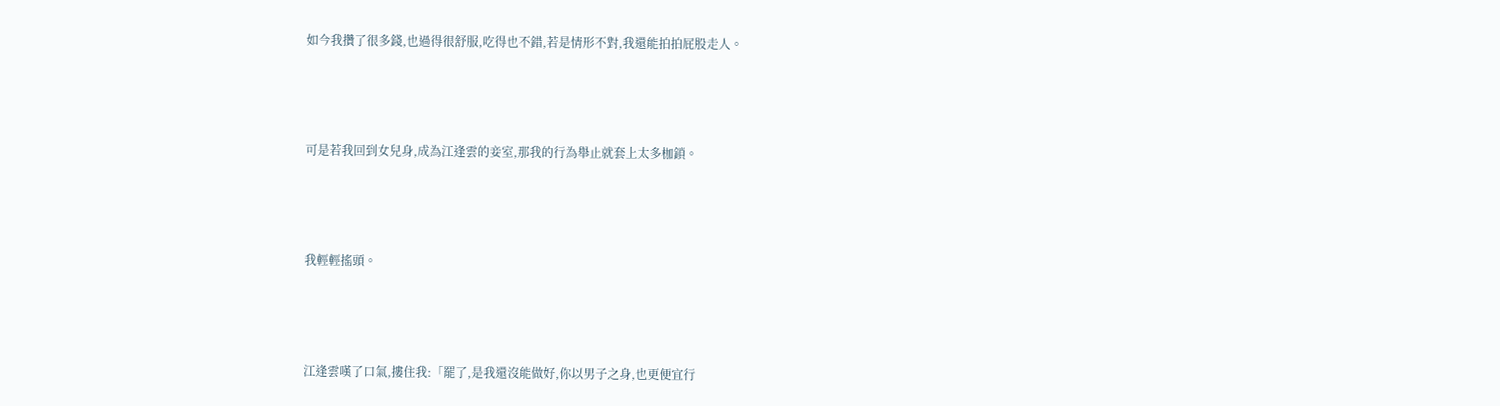如今我攢了很多錢,也過得很舒服,吃得也不錯,若是情形不對,我還能拍拍屁股走人。





可是若我回到女兒身,成為江逢雲的妾室,那我的行為舉止就套上太多枷鎖。





我輕輕搖頭。





江逢雲嘆了口氣,摟住我:「罷了,是我還沒能做好,你以男子之身,也更便宜行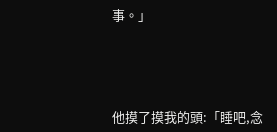事。」





他摸了摸我的頭:「睡吧,念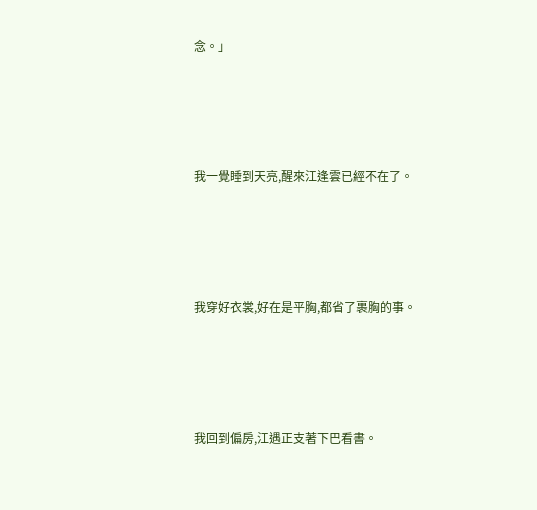念。」





我一覺睡到天亮,醒來江逢雲已經不在了。





我穿好衣裳,好在是平胸,都省了裹胸的事。





我回到偏房,江遇正支著下巴看書。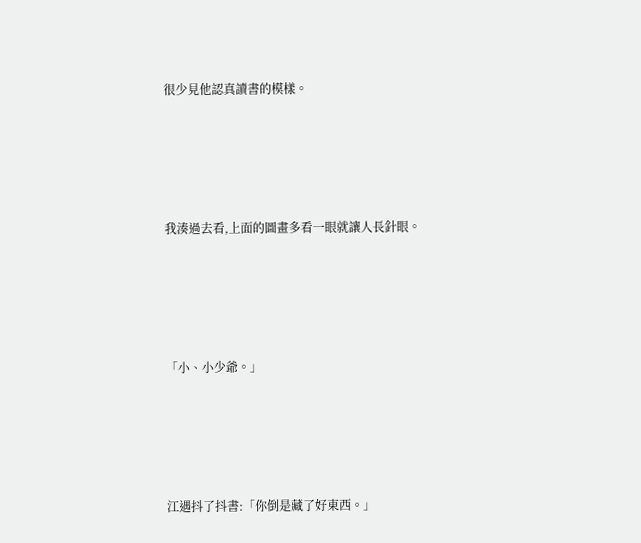很少見他認真讀書的模樣。





我湊過去看,上面的圖畫多看一眼就讓人長針眼。





「小、小少爺。」





江遇抖了抖書:「你倒是藏了好東西。」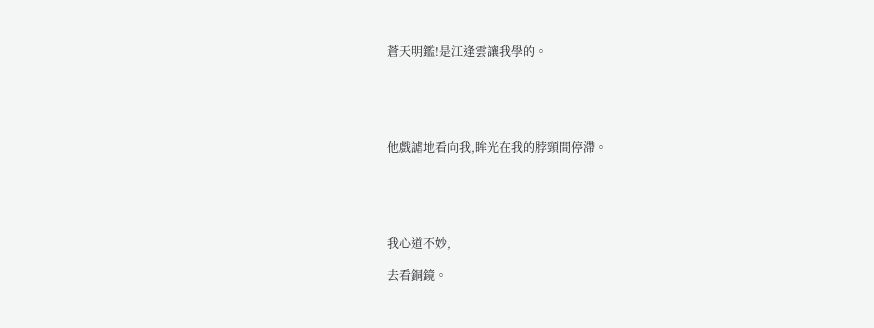蒼天明鑑!是江逢雲讓我學的。





他戲謔地看向我,眸光在我的脖頸間停滯。





我心道不妙,

去看銅鏡。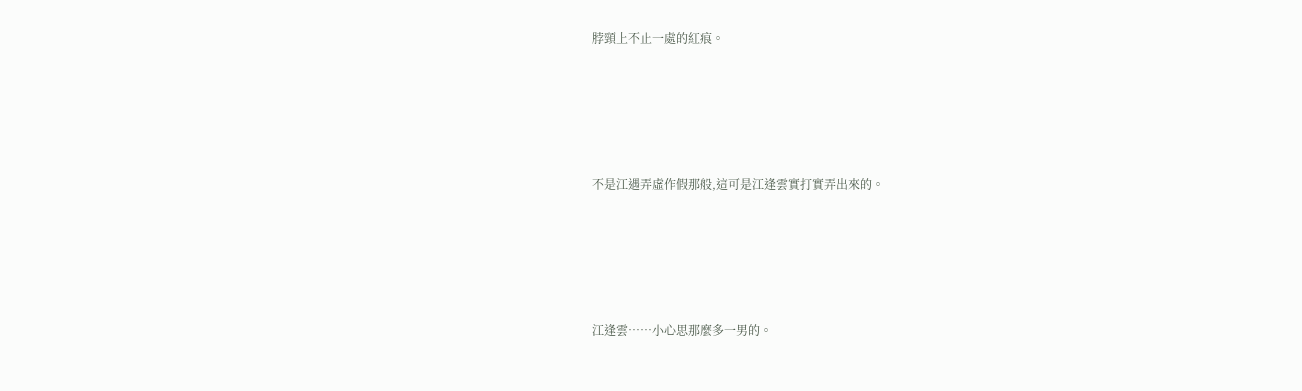脖頸上不止一處的紅痕。





不是江遇弄虛作假那般,這可是江逢雲實打實弄出來的。





江逢雲……小心思那麼多一男的。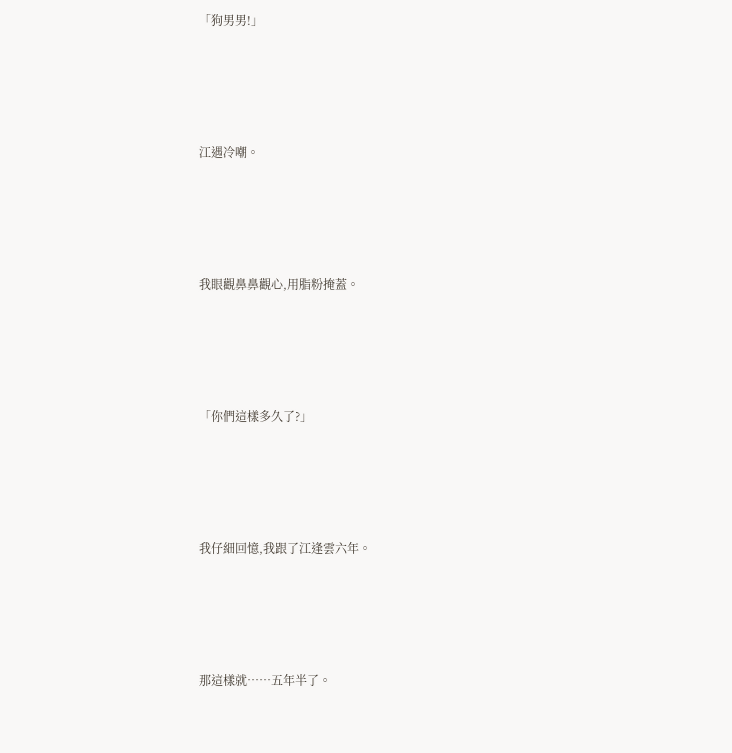「狗男男!」





江遇冷嘲。





我眼觀鼻鼻觀心,用脂粉掩蓋。





「你們這樣多久了?」





我仔細回憶,我跟了江逢雲六年。





那這樣就……五年半了。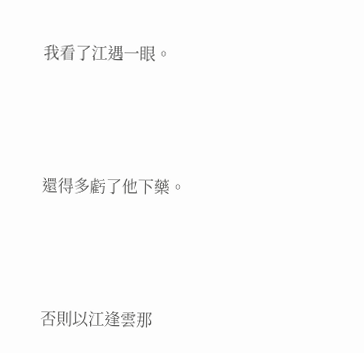我看了江遇一眼。





還得多虧了他下藥。





否則以江逢雲那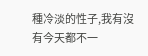種冷淡的性子,我有沒有今天都不一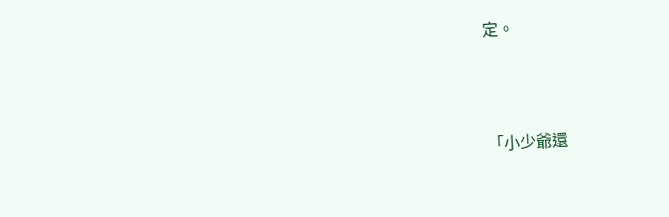定。





「小少爺還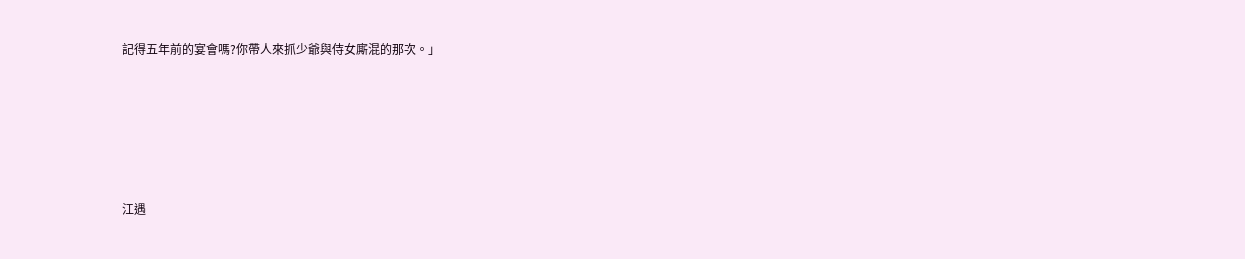記得五年前的宴會嗎?你帶人來抓少爺與侍女廝混的那次。」





江遇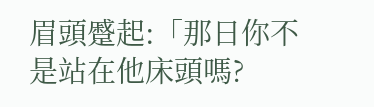眉頭蹙起:「那日你不是站在他床頭嗎?